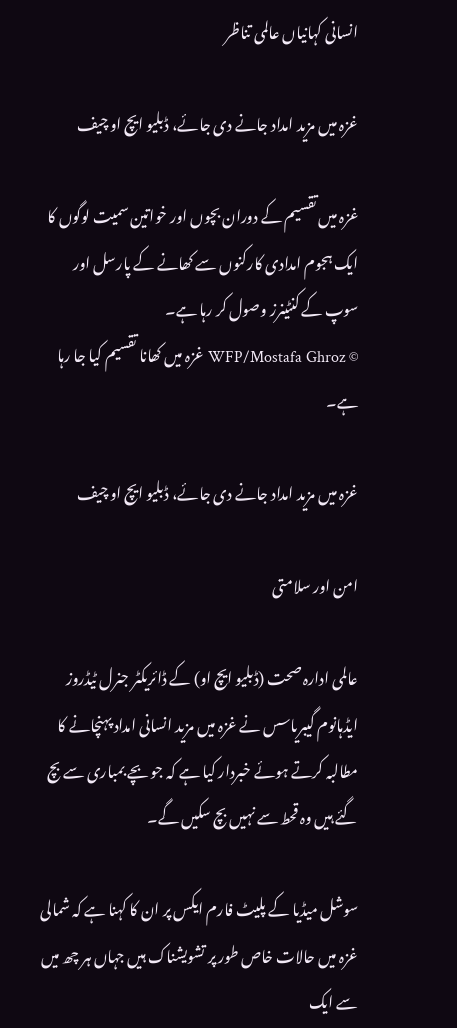انسانی کہانیاں عالمی تناظر

غزہ میں مزید امداد جانے دی جائے، ڈبلیو ایچ او چیف

غزہ میں تقسیم کے دوران بچوں اور خواتین سمیت لوگوں کا ایک ہجوم امدادی کارکنوں سے کھانے کے پارسل اور سوپ کے کنٹینرز وصول کر رہا ہے۔
© WFP/Mostafa Ghroz غزہ میں کھانا تقسیم کیا جا رہا ہے۔

غزہ میں مزید امداد جانے دی جائے، ڈبلیو ایچ او چیف

امن اور سلامتی

عالمی ادارہ صحت (ڈبلیو ایچ او) کے ڈائریکٹر جنرل ٹیڈروز ایڈہانوم گیبریاسس نے غزہ میں مزید انسانی امداد پہنچانے کا مطالبہ کرتے ہوئے خبردار کیا ہے کہ جو بچے بمباری سے بچ گئے ہیں وہ قحط سے نہیں بچ سکیں گے۔

سوشل میڈیا کے پلیٹ فارم ایکس پر ان کا کہنا ہے کہ شمالی غزہ میں حالات خاص طور پر تشویشناک ہیں جہاں ہر چھ میں سے ایک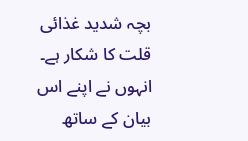بچہ شدید غذائی قلت کا شکار ہے۔ انہوں نے اپنے اس بیان کے ساتھ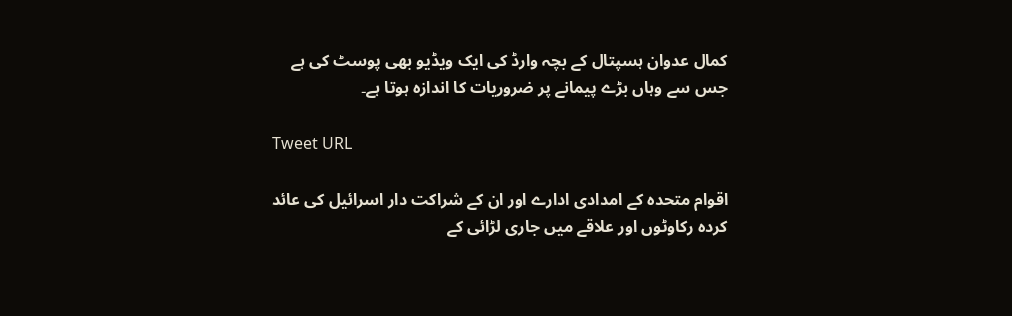کمال عدوان ہسپتال کے بچہ وارڈ کی ایک ویڈیو بھی پوسٹ کی ہے جس سے وہاں بڑے پیمانے پر ضروریات کا اندازہ ہوتا ہے۔

Tweet URL

اقوام متحدہ کے امدادی ادارے اور ان کے شراکت دار اسرائیل کی عائد کردہ رکاوٹوں اور علاقے میں جاری لڑائی کے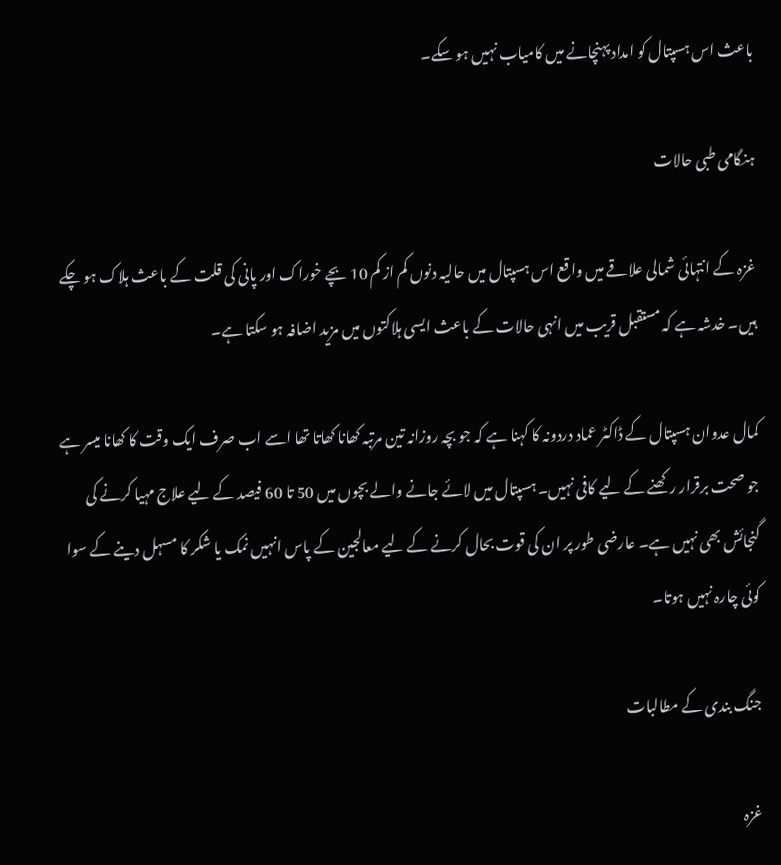باعث اس ہسپتال کو امداد پہنچانے میں کامیاب نہیں ہو سکے۔

ہنگامی طبی حالات

غزہ کے انتہائی شمالی علاقے میں واقع اس ہسپتال میں حالیہ دنوں کم از کم 10 بچے خوراک اور پانی کی قلت کے باعث ہلاک ہو چکے ہیں۔ خدشہ ہے کہ مستقبل قریب میں انہی حالات کے باعث ایسی ہلاکتوں میں مزید اضافہ ہو سکتا ہے۔

کمال عدوان ہسپتال کے ڈاکٹر عماد دردونہ کا کہنا ہے کہ جو بچہ روزانہ تین مرتبہ کھانا کھاتا تھا اسے اب صرف ایک وقت کا کھانا میسر ہے جو صحت برقرار رکھنے کے لیے کافی نہیں۔ ہسپتال میں لائے جانے والے بچوں میں 50 تا 60 فیصد کے لیے علاج مہیا کرنے کی گنجائش بھی نہیں ہے۔ عارضی طور پر ان کی قوت بحال کرنے کے لیے معالجین کے پاس انہیں نمک یا شکر کا مسہل دینے کے سوا کوئی چارہ نہیں ہوتا۔

جنگ بندی کے مطالبات

غزہ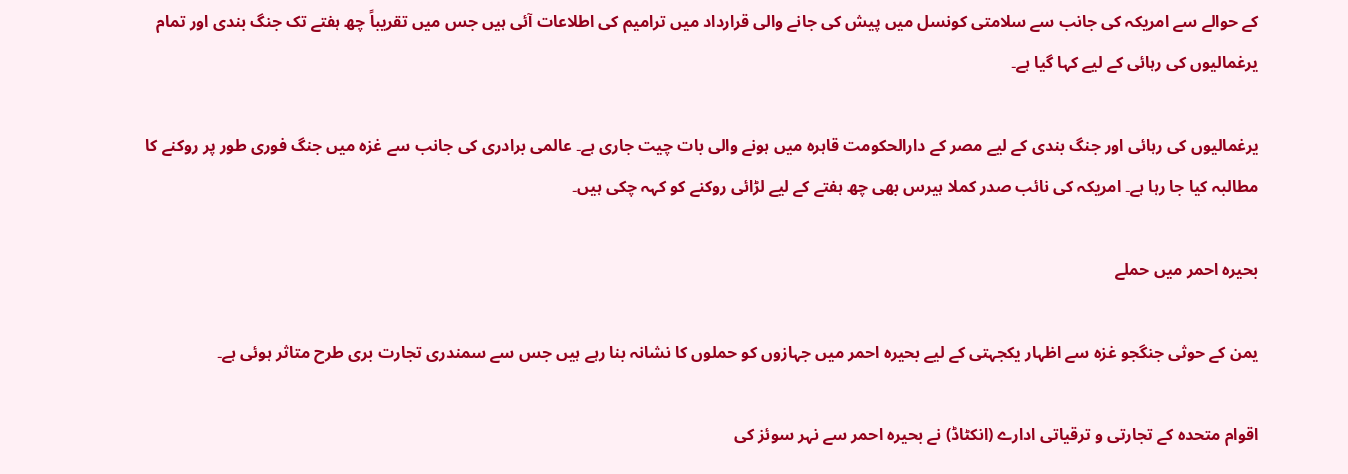کے حوالے سے امریکہ کی جانب سے سلامتی کونسل میں پیش کی جانے والی قرارداد میں ترامیم کی اطلاعات آئی ہیں جس میں تقریباً چھ ہفتے تک جنگ بندی اور تمام یرغمالیوں کی رہائی کے لیے کہا گیا ہے۔

یرغمالیوں کی رہائی اور جنگ بندی کے لیے مصر کے دارالحکومت قاہرہ میں ہونے والی بات چیت جاری ہے۔ عالمی برادری کی جانب سے غزہ میں جنگ فوری طور پر روکنے کا مطالبہ کیا جا رہا ہے۔ امریکہ کی نائب صدر کملا ہیرس بھی چھ ہفتے کے لیے لڑائی روکنے کو کہہ چکی ہیں۔

بحیرہ احمر میں حملے

یمن کے حوثی جنگجو غزہ سے اظہار یکجہتی کے لیے بحیرہ احمر میں جہازوں کو حملوں کا نشانہ بنا رہے ہیں جس سے سمندری تجارت بری طرح متاثر ہوئی ہے۔

اقوام متحدہ کے تجارتی و ترقیاتی ادارے (انکٹاڈ) نے بحیرہ احمر سے نہر سوئز کی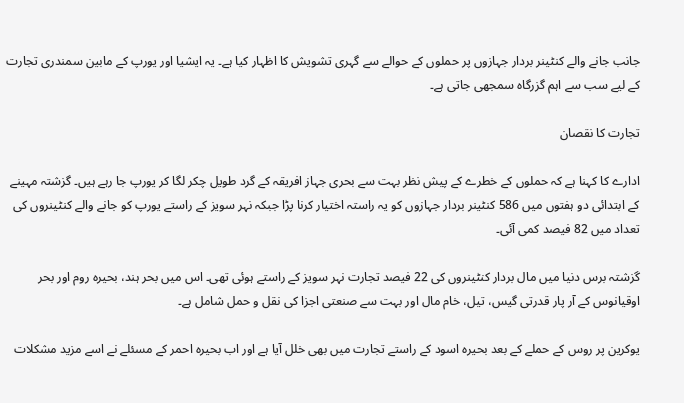جانب جانے والے کنٹینر بردار جہازوں پر حملوں کے حوالے سے گہری تشویش کا اظہار کیا ہے۔ یہ ایشیا اور یورپ کے مابین سمندری تجارت کے لیے سب سے اہم گزرگاہ سمجھی جاتی ہے۔

تجارت کا نقصان

ادارے کا کہنا ہے کہ حملوں کے خطرے کے پیش نظر بہت سے بحری جہاز افریقہ کے گرد طویل چکر لگا کر یورپ جا رہے ہیں۔ گزشتہ مہینے کے ابتدائی دو ہفتوں میں 586 کنٹینر بردار جہازوں کو یہ راستہ اختیار کرنا پڑا جبکہ نہر سویز کے راستے یورپ کو جانے والے کنٹینروں کی تعداد میں 82 فیصد کمی آئی۔

گزشتہ برس دنیا میں مال بردار کنٹینروں کی 22 فیصد تجارت نہر سویز کے راستے ہوئی تھی۔ اس میں بحر ہند، بحیرہ روم اور بحر اوقیانوس کے آر پار قدرتی گیس، تیل، خام مال اور بہت سے صنعتی اجزا کی نقل و حمل شامل ہے۔

یوکرین پر روس کے حملے کے بعد بحیرہ اسود کے راستے تجارت میں بھی خلل آیا ہے اور اب بحیرہ احمر کے مسئلے نے اسے مزید مشکلات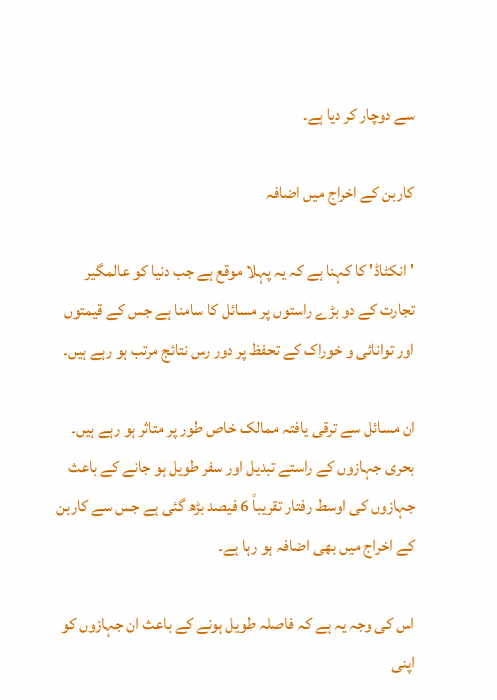سے دوچار کر دیا ہے۔

کاربن کے اخراج میں اضافہ

'انکٹاڈ' کا کہنا ہے کہ یہ پہلا موقع ہے جب دنیا کو عالمگیر تجارت کے دو بڑے راستوں پر مسائل کا سامنا ہے جس کے قیمتوں اور توانائی و خوراک کے تحفظ پر دور رس نتائج مرتب ہو رہے ہیں۔

ان مسائل سے ترقی یافتہ ممالک خاص طور پر متاثر ہو رہے ہیں۔ بحری جہازوں کے راستے تبدیل اور سفر طویل ہو جانے کے باعث جہازوں کی اوسط رفتار تقریباً 6 فیصد بڑھ گئی ہے جس سے کاربن کے اخراج میں بھی اضافہ ہو رہا ہے۔

اس کی وجہ یہ ہے کہ فاصلہ طویل ہونے کے باعث ان جہازوں کو اپنی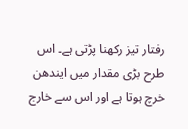رفتار تیز رکھنا پڑتی ہے۔ اس طرح بڑی مقدار میں ایندھن خرچ ہوتا ہے اور اس سے خارج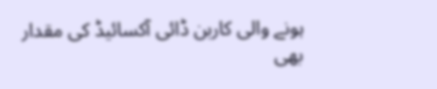ہونے والی کاربن ڈائی آکسائیڈ کی مقدار بھی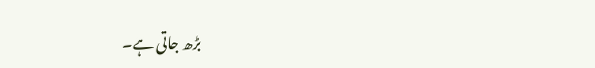بڑھ جاتی ہے۔